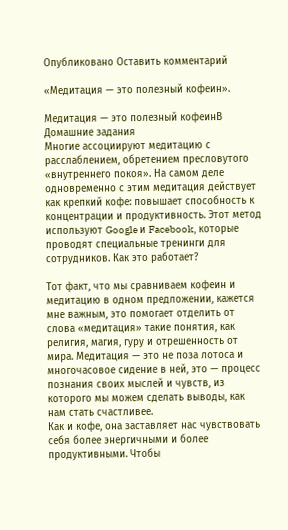Опубликовано Оставить комментарий

«Медитация — это полезный кофеин».

Медитация — это полезный кофеинВ Домашние задания
Многие ассоциируют медитацию с расслаблением, обретением пресловутого «внутреннего покоя». На самом деле одновременно с этим медитация действует как крепкий кофе: повышает способность к концентрации и продуктивность. Этот метод используют Google и Facebook, которые проводят специальные тренинги для сотрудников. Как это работает?

Тот факт, что мы сравниваем кофеин и медитацию в одном предложении, кажется мне важным, это помогает отделить от слова «медитация» такие понятия, как религия, магия, гуру и отрешенность от мира. Медитация — это не поза лотоса и многочасовое сидение в ней, это — процесс познания своих мыслей и чувств, из которого мы можем сделать выводы, как нам стать счастливее.
Как и кофе, она заставляет нас чувствовать себя более энергичными и более продуктивными. Чтобы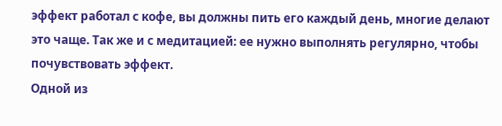эффект работал с кофе, вы должны пить его каждый день, многие делают это чаще. Так же и с медитацией: ее нужно выполнять регулярно, чтобы почувствовать эффект.
Одной из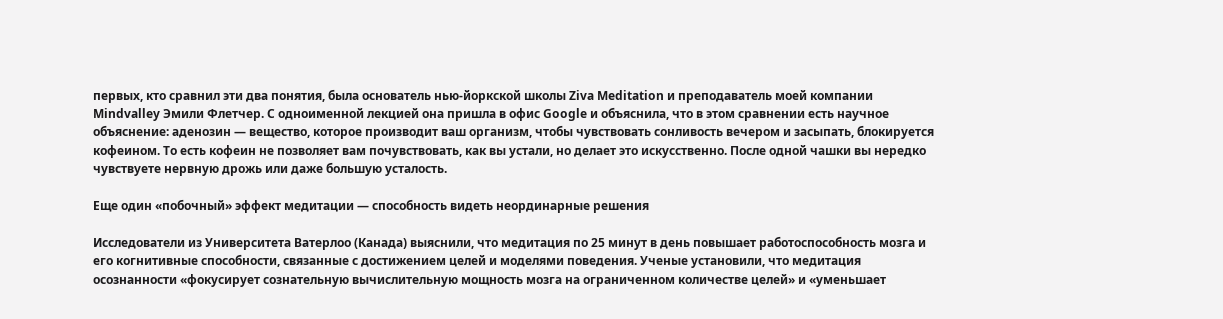первых, кто сравнил эти два понятия, была основатель нью-йоркской школы Ziva Meditation и преподаватель моей компании Mindvalley Эмили Флетчер. С одноименной лекцией она пришла в офис Google и объяснила, что в этом сравнении есть научное объяснение: аденозин — вещество, которое производит ваш организм, чтобы чувствовать сонливость вечером и засыпать, блокируется кофеином. То есть кофеин не позволяет вам почувствовать, как вы устали, но делает это искусственно. После одной чашки вы нередко чувствуете нервную дрожь или даже большую усталость.

Еще один «побочный» эффект медитации — способность видеть неординарные решения

Исследователи из Университета Ватерлоо (Канада) выяснили, что медитация по 25 минут в день повышает работоспособность мозга и его когнитивные способности, связанные с достижением целей и моделями поведения. Ученые установили, что медитация осознанности «фокусирует сознательную вычислительную мощность мозга на ограниченном количестве целей» и «уменьшает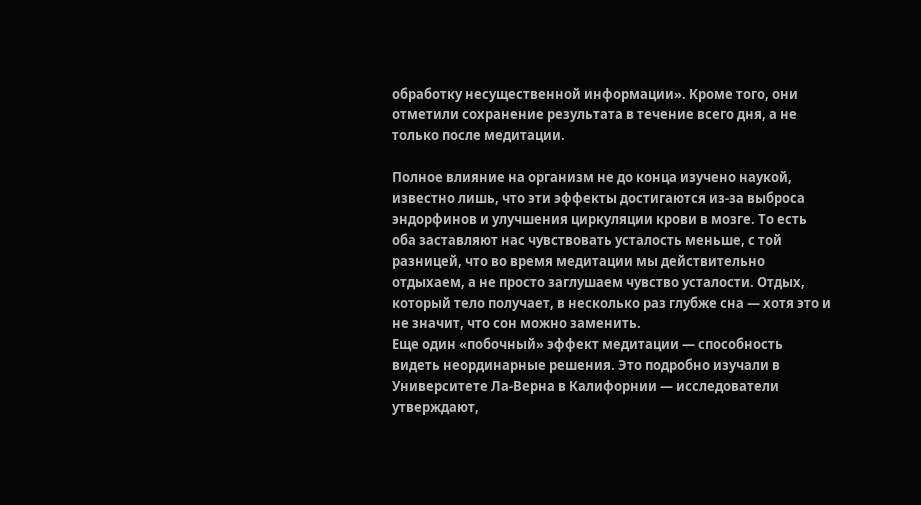обработку несущественной информации». Кроме того, они отметили сохранение результата в течение всего дня, а не только после медитации.

Полное влияние на организм не до конца изучено наукой, известно лишь, что эти эффекты достигаются из-за выброса эндорфинов и улучшения циркуляции крови в мозге. То есть оба заставляют нас чувствовать усталость меньше, с той разницей, что во время медитации мы действительно отдыхаем, а не просто заглушаем чувство усталости. Отдых, который тело получает, в несколько раз глубже сна — хотя это и не значит, что сон можно заменить.
Еще один «побочный» эффект медитации — способность видеть неординарные решения. Это подробно изучали в Университете Ла-Верна в Калифорнии — исследователи утверждают,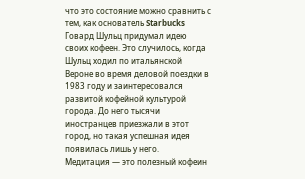что это состояние можно сравнить с тем, как основатель Starbucks Говард Шульц придумал идею своих кофеен. Это случилось, когда Шульц ходил по итальянской Вероне во время деловой поездки в 1983 году и заинтересовался развитой кофейной культурой города. До него тысячи иностранцев приезжали в этот город, но такая успешная идея появилась лишь у него.
Медитация — это полезный кофеин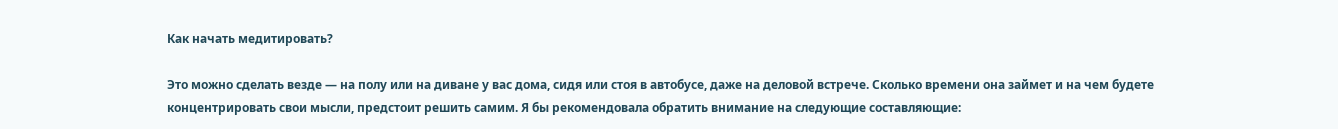Как начать медитировать?

Это можно сделать везде — на полу или на диване у вас дома, сидя или стоя в автобусе, даже на деловой встрече. Сколько времени она займет и на чем будете концентрировать свои мысли, предстоит решить самим. Я бы рекомендовала обратить внимание на следующие составляющие: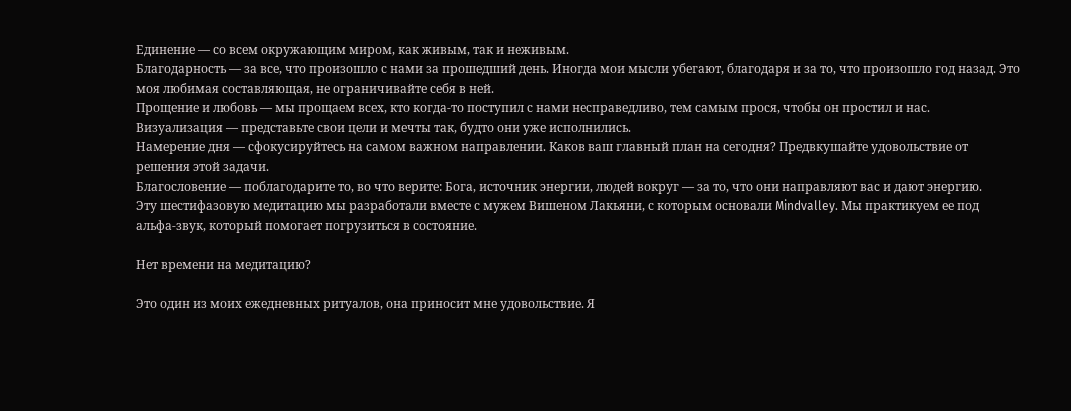Единение — со всем окружающим миром, как живым, так и неживым.
Благодарность — за все, что произошло с нами за прошедший день. Иногда мои мысли убегают, благодаря и за то, что произошло год назад. Это моя любимая составляющая, не ограничивайте себя в ней.
Прощение и любовь — мы прощаем всех, кто когда-то поступил с нами несправедливо, тем самым прося, чтобы он простил и нас.
Визуализация — представьте свои цели и мечты так, будто они уже исполнились.
Намерение дня — сфокусируйтесь на самом важном направлении. Каков ваш главный план на сегодня? Предвкушайте удовольствие от решения этой задачи.
Благословение — поблагодарите то, во что верите: Бога, источник энергии, людей вокруг — за то, что они направляют вас и дают энергию.
Эту шестифазовую медитацию мы разработали вместе с мужем Вишеном Лакьяни, с которым основали Mindvalley. Мы практикуем ее под альфа-звук, который помогает погрузиться в состояние.

Нет времени на медитацию?

Это один из моих ежедневных ритуалов, она приносит мне удовольствие. Я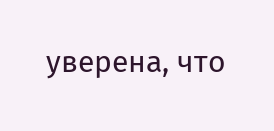уверена, что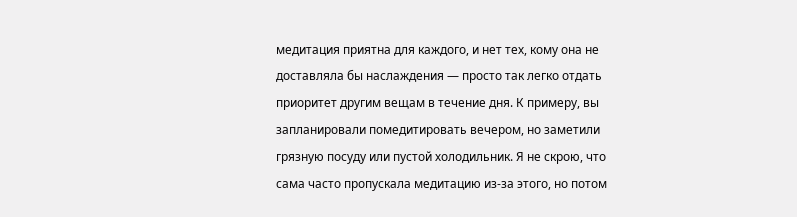медитация приятна для каждого, и нет тех, кому она не доставляла бы наслаждения — просто так легко отдать приоритет другим вещам в течение дня. К примеру, вы запланировали помедитировать вечером, но заметили грязную посуду или пустой холодильник. Я не скрою, что сама часто пропускала медитацию из-за этого, но потом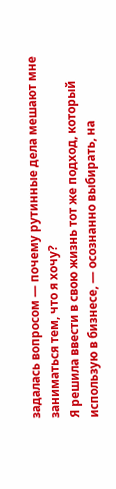задалась вопросом — почему рутинные дела мешают мне заниматься тем, что я хочу?
Я решила ввести в свою жизнь тот же подход, который использую в бизнесе, — осознанно выбирать, на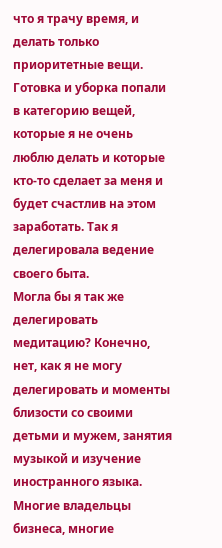что я трачу время, и делать только приоритетные вещи. Готовка и уборка попали в категорию вещей, которые я не очень люблю делать и которые кто-то сделает за меня и будет счастлив на этом заработать. Так я делегировала ведение своего быта.
Могла бы я так же делегировать медитацию? Конечно, нет, как я не могу делегировать и моменты близости со своими детьми и мужем, занятия музыкой и изучение иностранного языка. Многие владельцы бизнеса, многие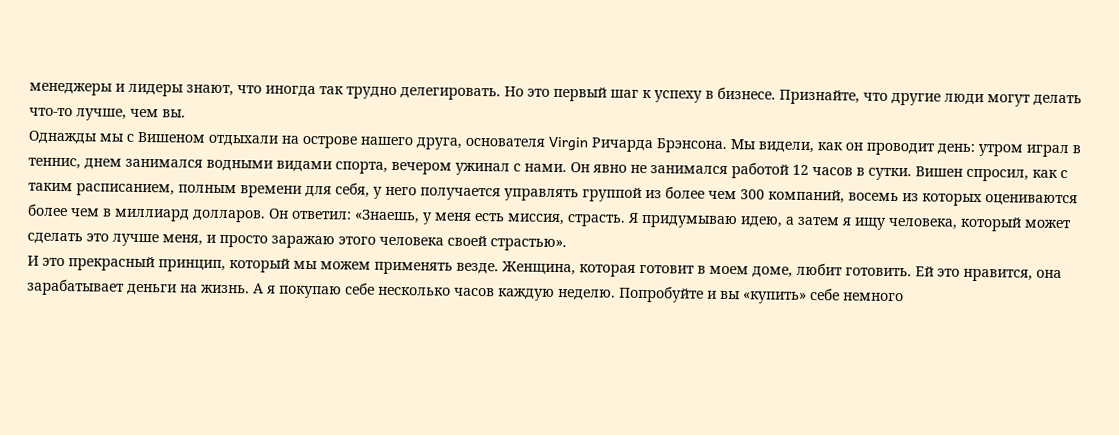менеджеры и лидеры знают, что иногда так трудно делегировать. Но это первый шаг к успеху в бизнесе. Признайте, что другие люди могут делать что-то лучше, чем вы.
Однажды мы с Вишеном отдыхали на острове нашего друга, основателя Virgin Ричарда Брэнсона. Мы видели, как он проводит день: утром играл в теннис, днем занимался водными видами спорта, вечером ужинал с нами. Он явно не занимался работой 12 часов в сутки. Вишен спросил, как с таким расписанием, полным времени для себя, у него получается управлять группой из более чем 300 компаний, восемь из которых оцениваются более чем в миллиард долларов. Он ответил: «Знаешь, у меня есть миссия, страсть. Я придумываю идею, а затем я ищу человека, который может сделать это лучше меня, и просто заражаю этого человека своей страстью».
И это прекрасный принцип, который мы можем применять везде. Женщина, которая готовит в моем доме, любит готовить. Ей это нравится, она зарабатывает деньги на жизнь. А я покупаю себе несколько часов каждую неделю. Попробуйте и вы «купить» себе немного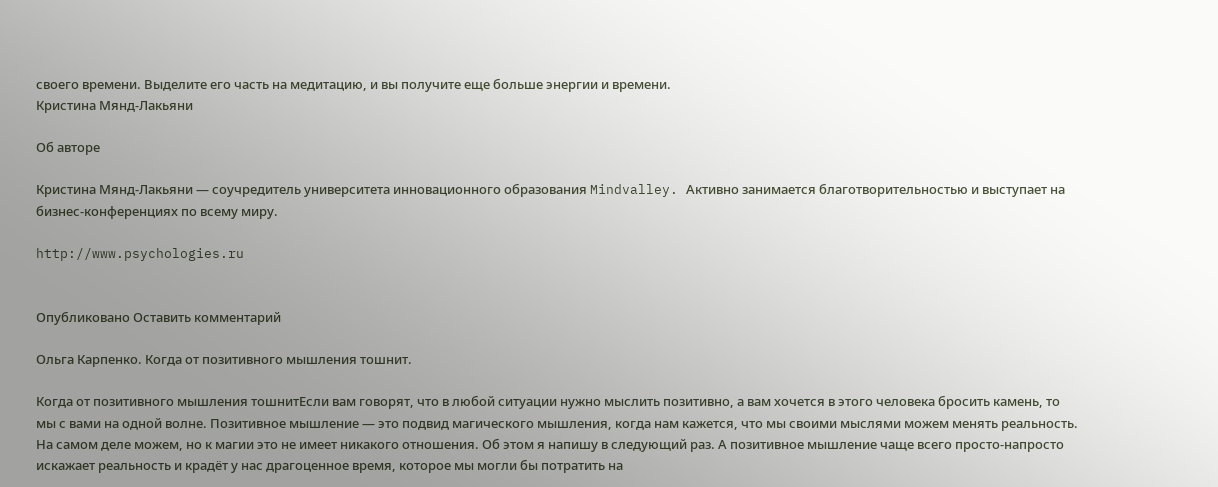своего времени. Выделите его часть на медитацию, и вы получите еще больше энергии и времени.
Кристина Мянд-Лакьяни

Об авторе

Кристина Мянд-Лакьяни — соучредитель университета инновационного образования Mindvalley. Активно занимается благотворительностью и выступает на бизнес-конференциях по всему миру.

http://www.psychologies.ru


Опубликовано Оставить комментарий

Ольга Карпенко. Когда от позитивного мышления тошнит.

Когда от позитивного мышления тошнитЕсли вам говорят, что в любой ситуации нужно мыслить позитивно, а вам хочется в этого человека бросить камень, то мы с вами на одной волне. Позитивное мышление — это подвид магического мышления, когда нам кажется, что мы своими мыслями можем менять реальность. На самом деле можем, но к магии это не имеет никакого отношения. Об этом я напишу в следующий раз. А позитивное мышление чаще всего просто-напросто искажает реальность и крадёт у нас драгоценное время, которое мы могли бы потратить на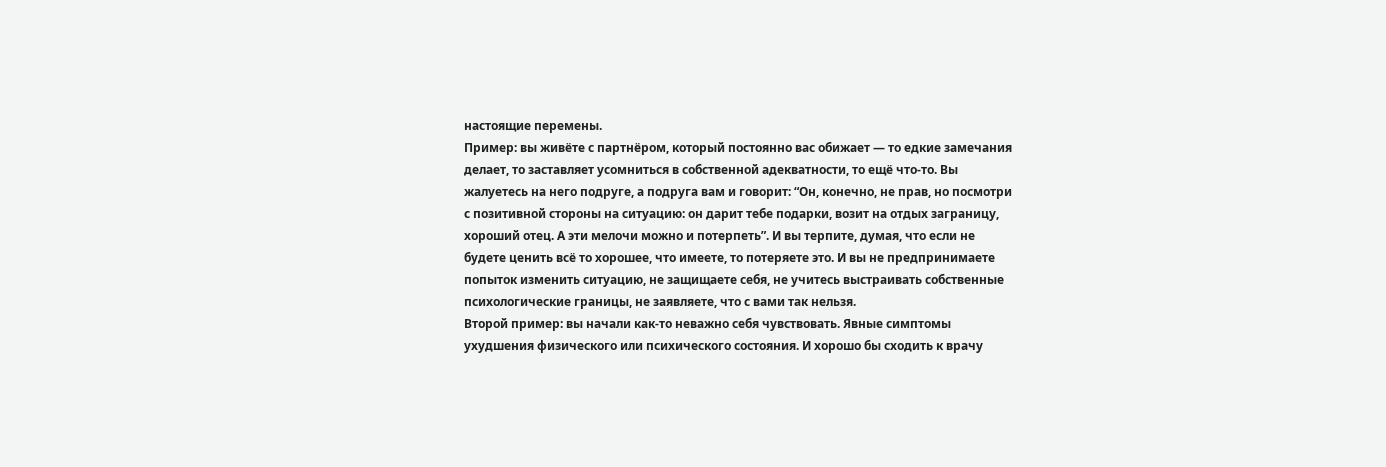настоящие перемены.
Пример: вы живёте с партнёром, который постоянно вас обижает — то едкие замечания делает, то заставляет усомниться в собственной адекватности, то ещё что-то. Вы жалуетесь на него подруге, а подруга вам и говорит: “Он, конечно, не прав, но посмотри с позитивной стороны на ситуацию: он дарит тебе подарки, возит на отдых заграницу, хороший отец. А эти мелочи можно и потерпеть”. И вы терпите, думая, что если не будете ценить всё то хорошее, что имеете, то потеряете это. И вы не предпринимаете попыток изменить ситуацию, не защищаете себя, не учитесь выстраивать собственные психологические границы, не заявляете, что с вами так нельзя.
Второй пример: вы начали как-то неважно себя чувствовать. Явные симптомы ухудшения физического или психического состояния. И хорошо бы сходить к врачу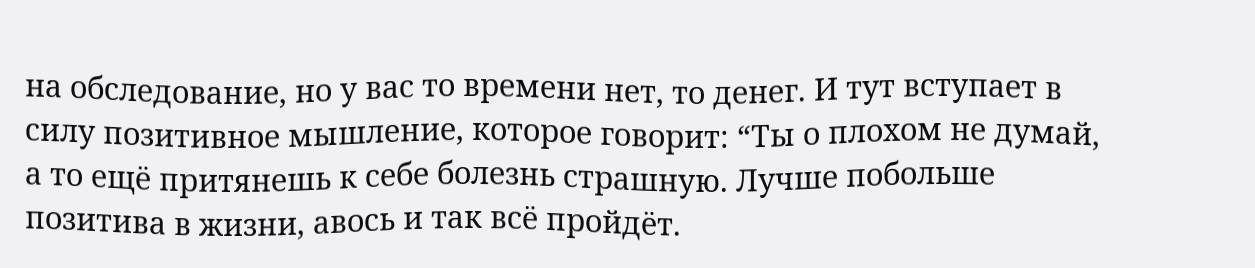на обследование, но у вас то времени нет, то денег. И тут вступает в силу позитивное мышление, которое говорит: “Ты о плохом не думай, а то ещё притянешь к себе болезнь страшную. Лучше побольше позитива в жизни, авось и так всё пройдёт.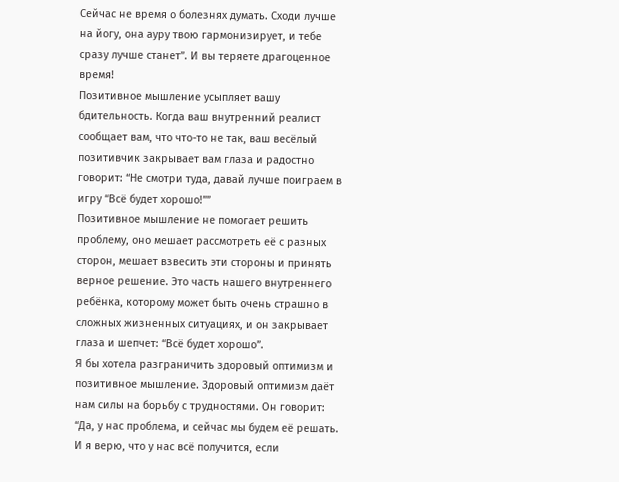Сейчас не время о болезнях думать. Сходи лучше на йогу, она ауру твою гармонизирует, и тебе сразу лучше станет”. И вы теряете драгоценное время!
Позитивное мышление усыпляет вашу бдительность. Когда ваш внутренний реалист сообщает вам, что что-то не так, ваш весёлый позитивчик закрывает вам глаза и радостно говорит: “Не смотри туда, давай лучше поиграем в игру “Всё будет хорошо!””
Позитивное мышление не помогает решить проблему, оно мешает рассмотреть её с разных сторон, мешает взвесить эти стороны и принять верное решение. Это часть нашего внутреннего ребёнка, которому может быть очень страшно в сложных жизненных ситуациях, и он закрывает глаза и шепчет: “Всё будет хорошо”.
Я бы хотела разграничить здоровый оптимизм и позитивное мышление. Здоровый оптимизм даёт нам силы на борьбу с трудностями. Он говорит: “Да, у нас проблема, и сейчас мы будем её решать. И я верю, что у нас всё получится, если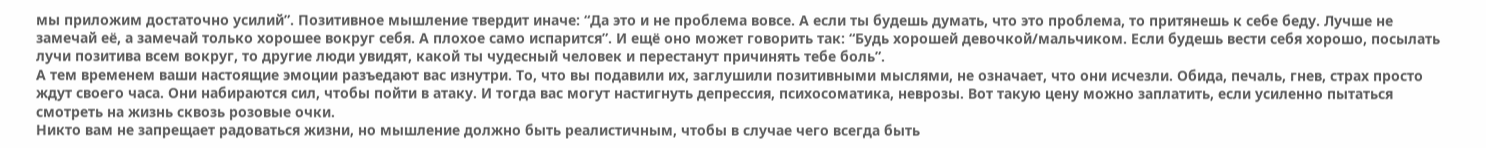мы приложим достаточно усилий”. Позитивное мышление твердит иначе: “Да это и не проблема вовсе. А если ты будешь думать, что это проблема, то притянешь к себе беду. Лучше не замечай её, а замечай только хорошее вокруг себя. А плохое само испарится”. И ещё оно может говорить так: “Будь хорошей девочкой/мальчиком. Если будешь вести себя хорошо, посылать лучи позитива всем вокруг, то другие люди увидят, какой ты чудесный человек и перестанут причинять тебе боль”.
А тем временем ваши настоящие эмоции разъедают вас изнутри. То, что вы подавили их, заглушили позитивными мыслями, не означает, что они исчезли. Обида, печаль, гнев, страх просто ждут своего часа. Они набираются сил, чтобы пойти в атаку. И тогда вас могут настигнуть депрессия, психосоматика, неврозы. Вот такую цену можно заплатить, если усиленно пытаться смотреть на жизнь сквозь розовые очки.
Никто вам не запрещает радоваться жизни, но мышление должно быть реалистичным, чтобы в случае чего всегда быть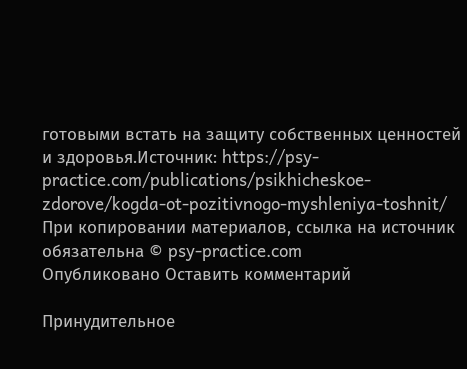готовыми встать на защиту собственных ценностей и здоровья.Источник: https://psy-practice.com/publications/psikhicheskoe-zdorove/kogda-ot-pozitivnogo-myshleniya-toshnit/ При копировании материалов, ссылка на источник обязательна © psy-practice.com
Опубликовано Оставить комментарий

Принудительное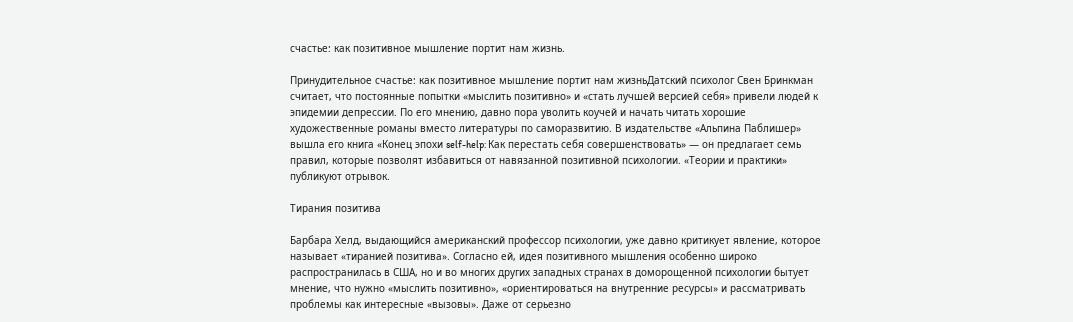счастье: как позитивное мышление портит нам жизнь.

Принудительное счастье: как позитивное мышление портит нам жизньДатский психолог Свен Бринкман считает, что постоянные попытки «мыслить позитивно» и «стать лучшей версией себя» привели людей к эпидемии депрессии. По его мнению, давно пора уволить коучей и начать читать хорошие художественные романы вместо литературы по саморазвитию. В издательстве «Альпина Паблишер» вышла его книга «Конец эпохи self-help: Как перестать себя совершенствовать» — он предлагает семь правил, которые позволят избавиться от навязанной позитивной психологии. «Теории и практики» публикуют отрывок.

Тирания позитива

Барбара Хелд, выдающийся американский профессор психологии, уже давно критикует явление, которое называет «тиранией позитива». Согласно ей, идея позитивного мышления особенно широко распространилась в США, но и во многих других западных странах в доморощенной психологии бытует мнение, что нужно «мыслить позитивно», «ориентироваться на внутренние ресурсы» и рассматривать проблемы как интересные «вызовы». Даже от серьезно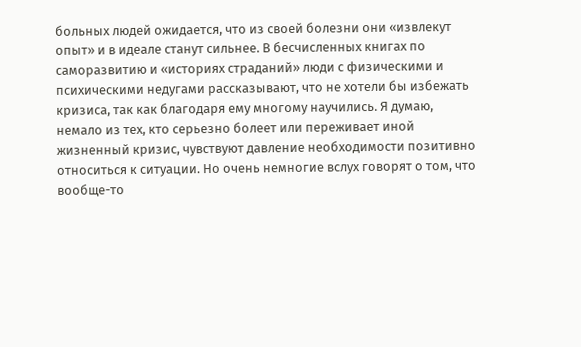больных людей ожидается, что из своей болезни они «извлекут опыт» и в идеале станут сильнее. В бесчисленных книгах по саморазвитию и «историях страданий» люди с физическими и психическими недугами рассказывают, что не хотели бы избежать кризиса, так как благодаря ему многому научились. Я думаю, немало из тех, кто серьезно болеет или переживает иной жизненный кризис, чувствуют давление необходимости позитивно относиться к ситуации. Но очень немногие вслух говорят о том, что вообще-то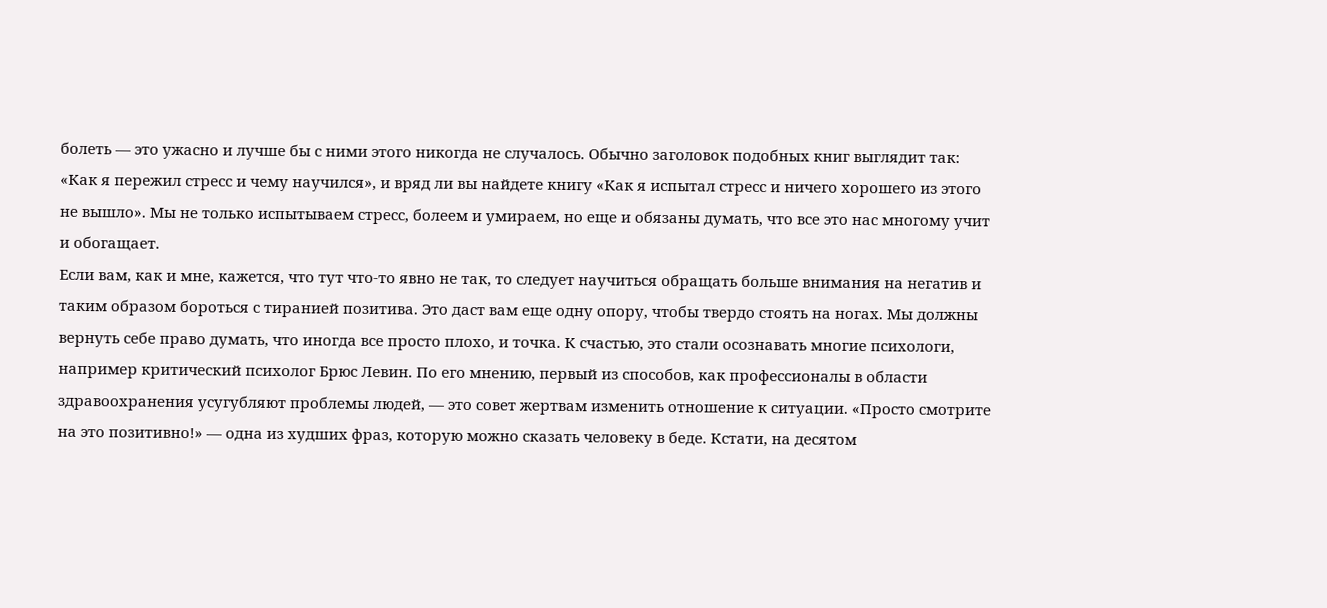болеть — это ужасно и лучше бы с ними этого никогда не случалось. Обычно заголовок подобных книг выглядит так: «Как я пережил стресс и чему научился», и вряд ли вы найдете книгу «Как я испытал стресс и ничего хорошего из этого не вышло». Мы не только испытываем стресс, болеем и умираем, но еще и обязаны думать, что все это нас многому учит и обогащает.
Если вам, как и мне, кажется, что тут что-то явно не так, то следует научиться обращать больше внимания на негатив и таким образом бороться с тиранией позитива. Это даст вам еще одну опору, чтобы твердо стоять на ногах. Мы должны вернуть себе право думать, что иногда все просто плохо, и точка. К счастью, это стали осознавать многие психологи, например критический психолог Брюс Левин. По его мнению, первый из способов, как профессионалы в области здравоохранения усугубляют проблемы людей, — это совет жертвам изменить отношение к ситуации. «Просто смотрите на это позитивно!» — одна из худших фраз, которую можно сказать человеку в беде. Кстати, на десятом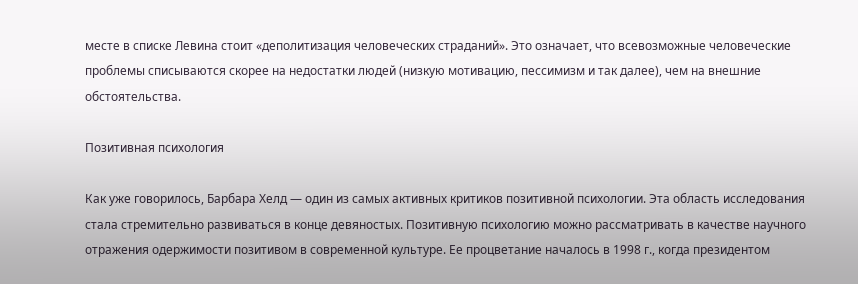месте в списке Левина стоит «деполитизация человеческих страданий». Это означает, что всевозможные человеческие проблемы списываются скорее на недостатки людей (низкую мотивацию, пессимизм и так далее), чем на внешние обстоятельства.

Позитивная психология

Как уже говорилось, Барбара Хелд — один из самых активных критиков позитивной психологии. Эта область исследования стала стремительно развиваться в конце девяностых. Позитивную психологию можно рассматривать в качестве научного отражения одержимости позитивом в современной культуре. Ее процветание началось в 1998 г., когда президентом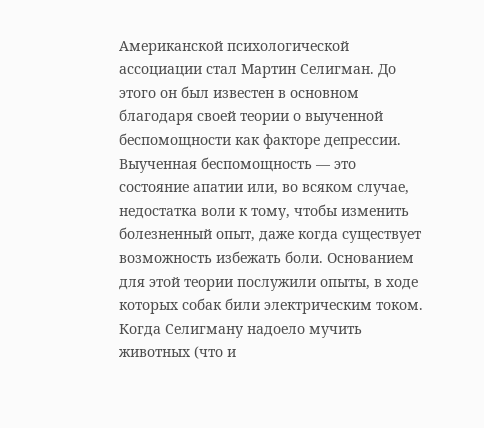Американской психологической ассоциации стал Мартин Селигман. До этого он был известен в основном благодаря своей теории о выученной беспомощности как факторе депрессии. Выученная беспомощность — это состояние апатии или, во всяком случае, недостатка воли к тому, чтобы изменить болезненный опыт, даже когда существует возможность избежать боли. Основанием для этой теории послужили опыты, в ходе которых собак били электрическим током. Когда Селигману надоело мучить животных (что и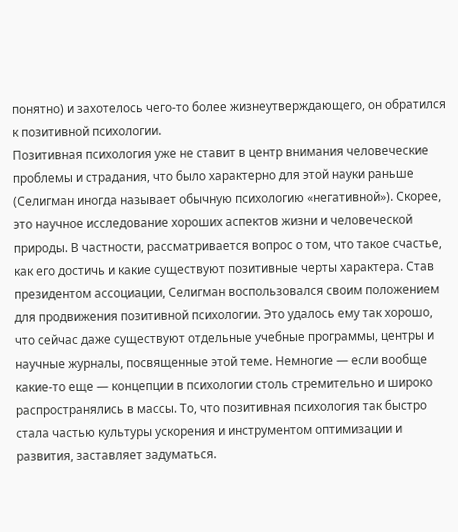понятно) и захотелось чего-то более жизнеутверждающего, он обратился к позитивной психологии.
Позитивная психология уже не ставит в центр внимания человеческие проблемы и страдания, что было характерно для этой науки раньше (Селигман иногда называет обычную психологию «негативной»). Скорее, это научное исследование хороших аспектов жизни и человеческой природы. В частности, рассматривается вопрос о том, что такое счастье, как его достичь и какие существуют позитивные черты характера. Став президентом ассоциации, Селигман воспользовался своим положением для продвижения позитивной психологии. Это удалось ему так хорошо, что сейчас даже существуют отдельные учебные программы, центры и научные журналы, посвященные этой теме. Немногие — если вообще какие-то еще — концепции в психологии столь стремительно и широко распространялись в массы. То, что позитивная психология так быстро стала частью культуры ускорения и инструментом оптимизации и развития, заставляет задуматься.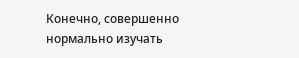Конечно, совершенно нормально изучать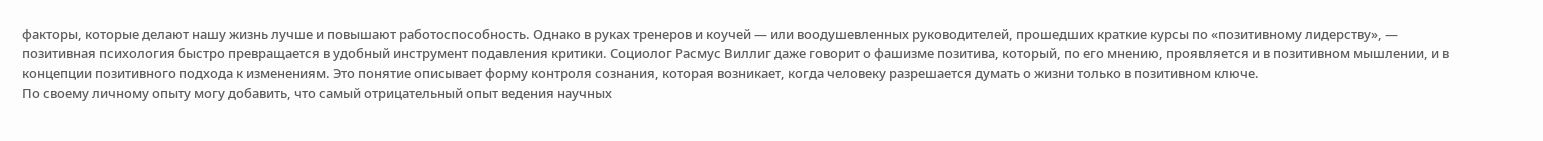факторы, которые делают нашу жизнь лучше и повышают работоспособность. Однако в руках тренеров и коучей — или воодушевленных руководителей, прошедших краткие курсы по «позитивному лидерству», — позитивная психология быстро превращается в удобный инструмент подавления критики. Социолог Расмус Виллиг даже говорит о фашизме позитива, который, по его мнению, проявляется и в позитивном мышлении, и в концепции позитивного подхода к изменениям. Это понятие описывает форму контроля сознания, которая возникает, когда человеку разрешается думать о жизни только в позитивном ключе.
По своему личному опыту могу добавить, что самый отрицательный опыт ведения научных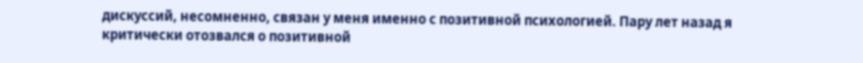дискуссий, несомненно, связан у меня именно с позитивной психологией. Пару лет назад я критически отозвался о позитивной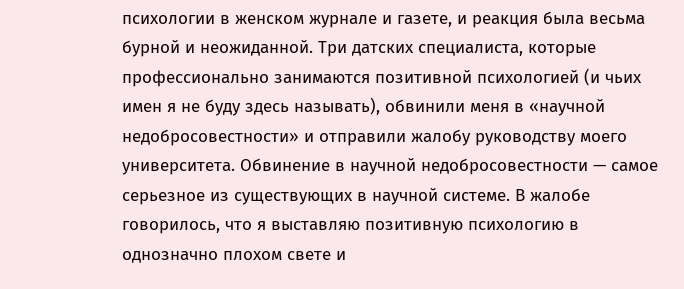психологии в женском журнале и газете, и реакция была весьма бурной и неожиданной. Три датских специалиста, которые профессионально занимаются позитивной психологией (и чьих имен я не буду здесь называть), обвинили меня в «научной недобросовестности» и отправили жалобу руководству моего университета. Обвинение в научной недобросовестности — самое серьезное из существующих в научной системе. В жалобе говорилось, что я выставляю позитивную психологию в однозначно плохом свете и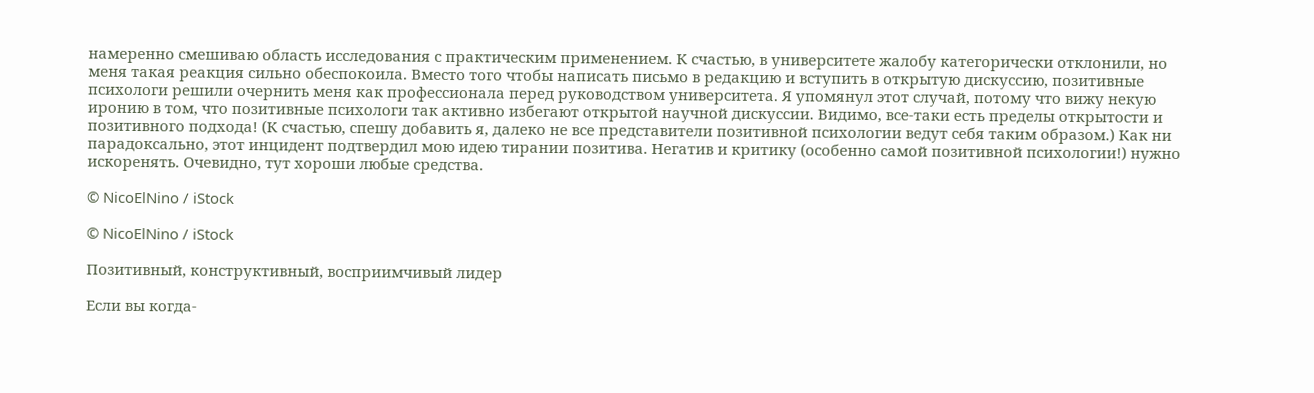намеренно смешиваю область исследования с практическим применением. К счастью, в университете жалобу категорически отклонили, но меня такая реакция сильно обеспокоила. Вместо того чтобы написать письмо в редакцию и вступить в открытую дискуссию, позитивные психологи решили очернить меня как профессионала перед руководством университета. Я упомянул этот случай, потому что вижу некую иронию в том, что позитивные психологи так активно избегают открытой научной дискуссии. Видимо, все-таки есть пределы открытости и позитивного подхода! (К счастью, спешу добавить я, далеко не все представители позитивной психологии ведут себя таким образом.) Как ни парадоксально, этот инцидент подтвердил мою идею тирании позитива. Негатив и критику (особенно самой позитивной психологии!) нужно искоренять. Очевидно, тут хороши любые средства.

© NicoElNino / iStock

© NicoElNino / iStock

Позитивный, конструктивный, восприимчивый лидер

Если вы когда-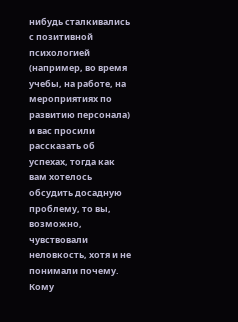нибудь сталкивались с позитивной психологией (например, во время учебы, на работе, на мероприятиях по развитию персонала) и вас просили рассказать об успехах, тогда как вам хотелось обсудить досадную проблему, то вы, возможно, чувствовали неловкость, хотя и не понимали почему. Кому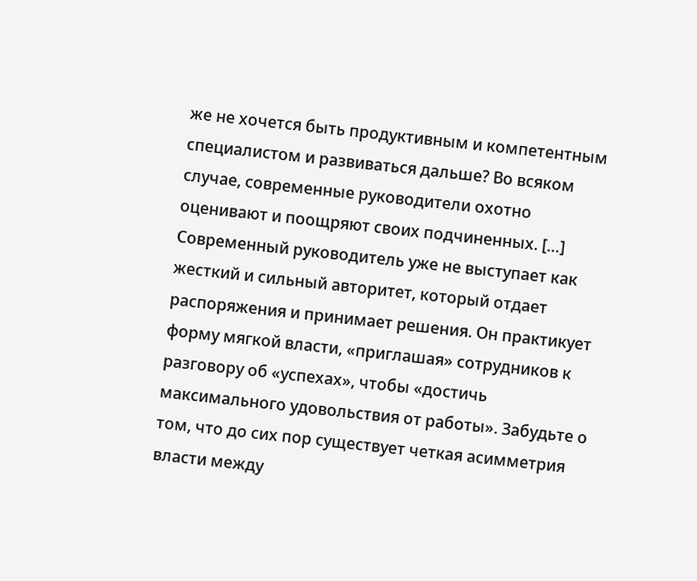же не хочется быть продуктивным и компетентным специалистом и развиваться дальше? Во всяком случае, современные руководители охотно оценивают и поощряют своих подчиненных. […]
Современный руководитель уже не выступает как жесткий и сильный авторитет, который отдает распоряжения и принимает решения. Он практикует форму мягкой власти, «приглашая» сотрудников к разговору об «успехах», чтобы «достичь максимального удовольствия от работы». Забудьте о том, что до сих пор существует четкая асимметрия власти между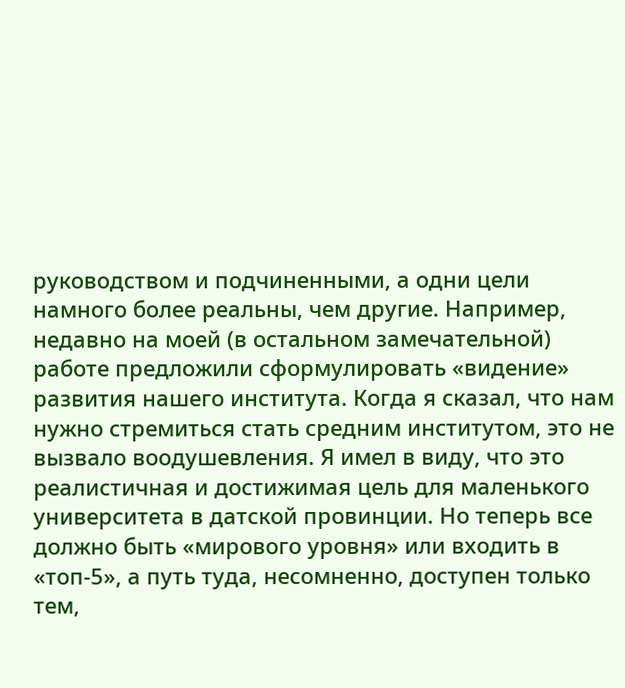руководством и подчиненными, а одни цели намного более реальны, чем другие. Например, недавно на моей (в остальном замечательной) работе предложили сформулировать «видение» развития нашего института. Когда я сказал, что нам нужно стремиться стать средним институтом, это не вызвало воодушевления. Я имел в виду, что это реалистичная и достижимая цель для маленького университета в датской провинции. Но теперь все должно быть «мирового уровня» или входить в «топ-5», а путь туда, несомненно, доступен только тем,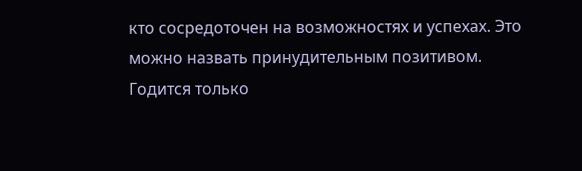кто сосредоточен на возможностях и успехах. Это можно назвать принудительным позитивом. Годится только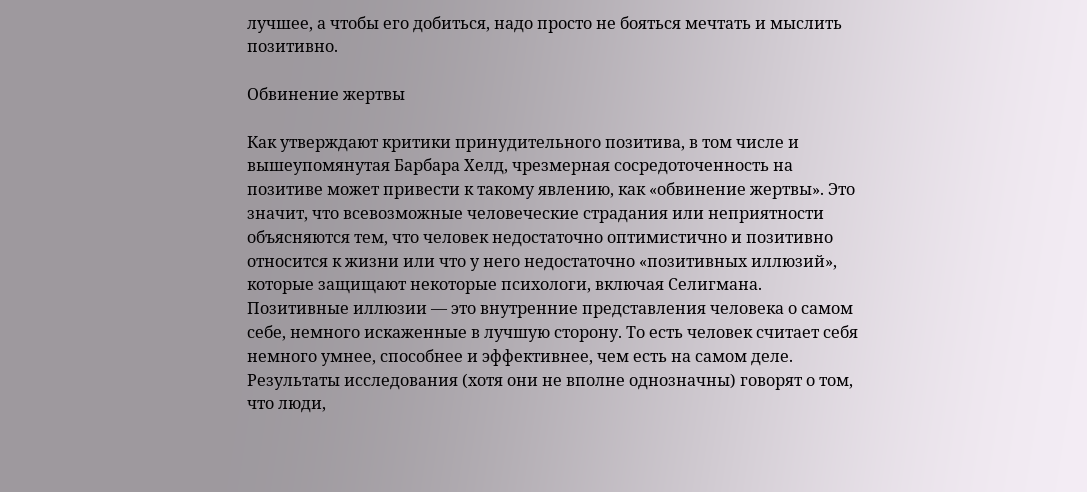лучшее, а чтобы его добиться, надо просто не бояться мечтать и мыслить позитивно.

Обвинение жертвы

Как утверждают критики принудительного позитива, в том числе и вышеупомянутая Барбара Хелд, чрезмерная сосредоточенность на позитиве может привести к такому явлению, как «обвинение жертвы». Это значит, что всевозможные человеческие страдания или неприятности объясняются тем, что человек недостаточно оптимистично и позитивно относится к жизни или что у него недостаточно «позитивных иллюзий», которые защищают некоторые психологи, включая Селигмана. Позитивные иллюзии — это внутренние представления человека о самом себе, немного искаженные в лучшую сторону. То есть человек считает себя немного умнее, способнее и эффективнее, чем есть на самом деле. Результаты исследования (хотя они не вполне однозначны) говорят о том, что люди,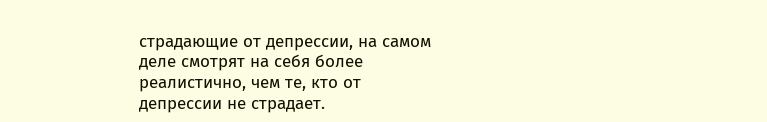страдающие от депрессии, на самом деле смотрят на себя более реалистично, чем те, кто от депрессии не страдает.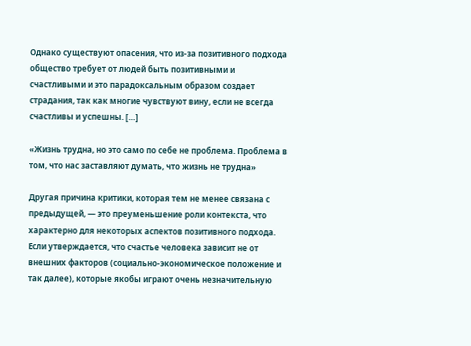Однако существуют опасения, что из-за позитивного подхода общество требует от людей быть позитивными и счастливыми и это парадоксальным образом создает страдания, так как многие чувствуют вину, если не всегда счастливы и успешны. […]

«Жизнь трудна, но это само по себе не проблема. Проблема в том, что нас заставляют думать, что жизнь не трудна»

Другая причина критики, которая тем не менее связана с предыдущей, — это преуменьшение роли контекста, что характерно для некоторых аспектов позитивного подхода. Если утверждается, что счастье человека зависит не от внешних факторов (социально-экономическое положение и так далее), которые якобы играют очень незначительную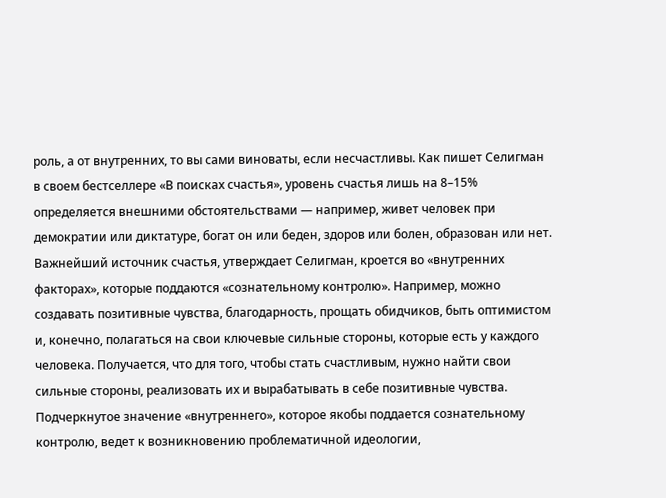роль, а от внутренних, то вы сами виноваты, если несчастливы. Как пишет Селигман в своем бестселлере «В поисках счастья», уровень счастья лишь на 8–15% определяется внешними обстоятельствами — например, живет человек при демократии или диктатуре, богат он или беден, здоров или болен, образован или нет. Важнейший источник счастья, утверждает Селигман, кроется во «внутренних факторах», которые поддаются «сознательному контролю». Например, можно создавать позитивные чувства, благодарность, прощать обидчиков, быть оптимистом и, конечно, полагаться на свои ключевые сильные стороны, которые есть у каждого человека. Получается, что для того, чтобы стать счастливым, нужно найти свои сильные стороны, реализовать их и вырабатывать в себе позитивные чувства. Подчеркнутое значение «внутреннего», которое якобы поддается сознательному контролю, ведет к возникновению проблематичной идеологии,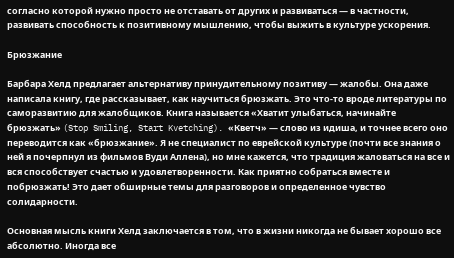согласно которой нужно просто не отставать от других и развиваться — в частности, развивать способность к позитивному мышлению, чтобы выжить в культуре ускорения.

Брюзжание

Барбара Хелд предлагает альтернативу принудительному позитиву — жалобы. Она даже написала книгу, где рассказывает, как научиться брюзжать. Это что-то вроде литературы по саморазвитию для жалобщиков. Книга называется «Хватит улыбаться, начинайте брюзжать» (Stop Smiling, Start Kvetching). «Кветч» — слово из идиша, и точнее всего оно переводится как «брюзжание». Я не специалист по еврейской культуре (почти все знания о ней я почерпнул из фильмов Вуди Аллена), но мне кажется, что традиция жаловаться на все и вся способствует счастью и удовлетворенности. Как приятно собраться вместе и побрюзжать! Это дает обширные темы для разговоров и определенное чувство солидарности.

Основная мысль книги Хелд заключается в том, что в жизни никогда не бывает хорошо все абсолютно. Иногда все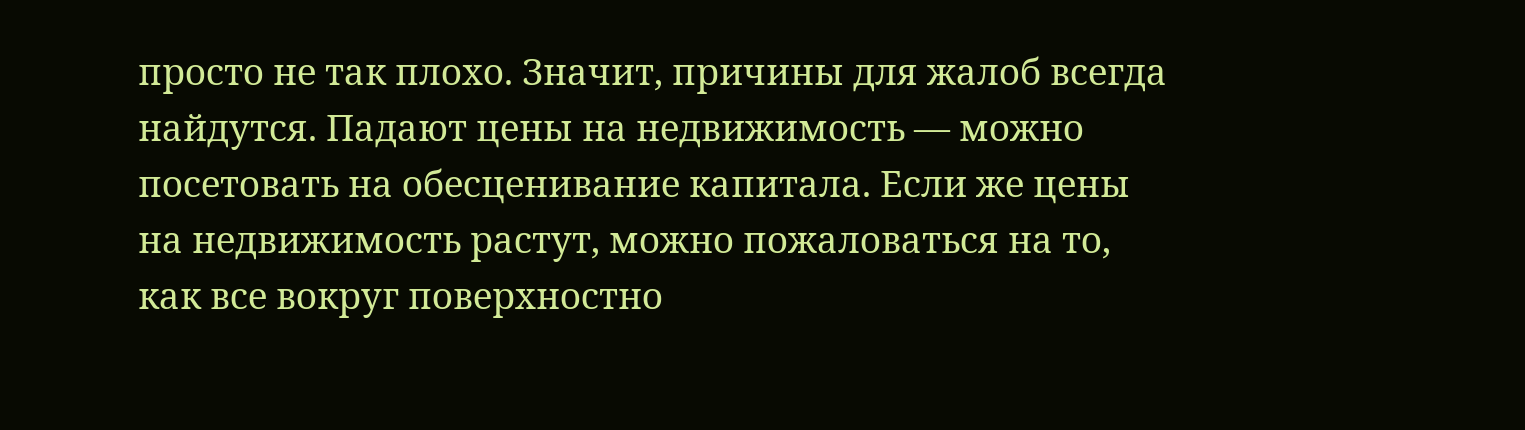просто не так плохо. Значит, причины для жалоб всегда найдутся. Падают цены на недвижимость — можно посетовать на обесценивание капитала. Если же цены на недвижимость растут, можно пожаловаться на то, как все вокруг поверхностно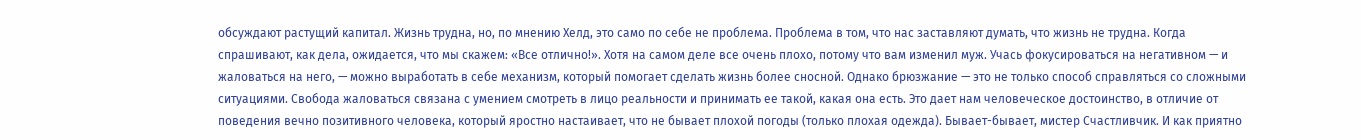обсуждают растущий капитал. Жизнь трудна, но, по мнению Хелд, это само по себе не проблема. Проблема в том, что нас заставляют думать, что жизнь не трудна. Когда спрашивают, как дела, ожидается, что мы скажем: «Все отлично!». Хотя на самом деле все очень плохо, потому что вам изменил муж. Учась фокусироваться на негативном — и жаловаться на него, — можно выработать в себе механизм, который помогает сделать жизнь более сносной. Однако брюзжание — это не только способ справляться со сложными ситуациями. Свобода жаловаться связана с умением смотреть в лицо реальности и принимать ее такой, какая она есть. Это дает нам человеческое достоинство, в отличие от поведения вечно позитивного человека, который яростно настаивает, что не бывает плохой погоды (только плохая одежда). Бывает-бывает, мистер Счастливчик. И как приятно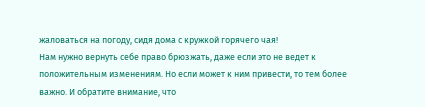жаловаться на погоду, сидя дома с кружкой горячего чая!
Нам нужно вернуть себе право брюзжать, даже если это не ведет к положительным изменениям. Но если может к ним привести, то тем более важно. И обратите внимание, что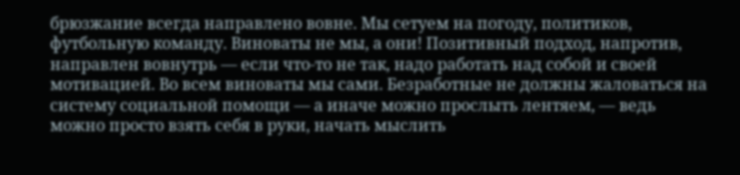брюзжание всегда направлено вовне. Мы сетуем на погоду, политиков, футбольную команду. Виноваты не мы, а они! Позитивный подход, напротив, направлен вовнутрь — если что-то не так, надо работать над собой и своей мотивацией. Во всем виноваты мы сами. Безработные не должны жаловаться на систему социальной помощи — а иначе можно прослыть лентяем, — ведь можно просто взять себя в руки, начать мыслить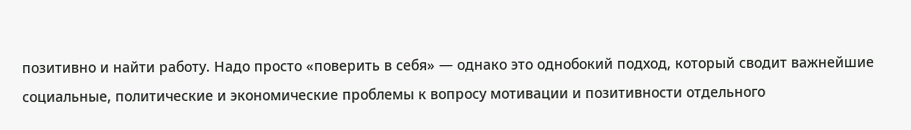позитивно и найти работу. Надо просто «поверить в себя» — однако это однобокий подход, который сводит важнейшие социальные, политические и экономические проблемы к вопросу мотивации и позитивности отдельного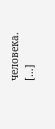человека. […]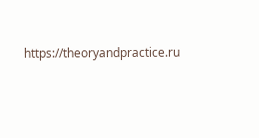https://theoryandpractice.ru